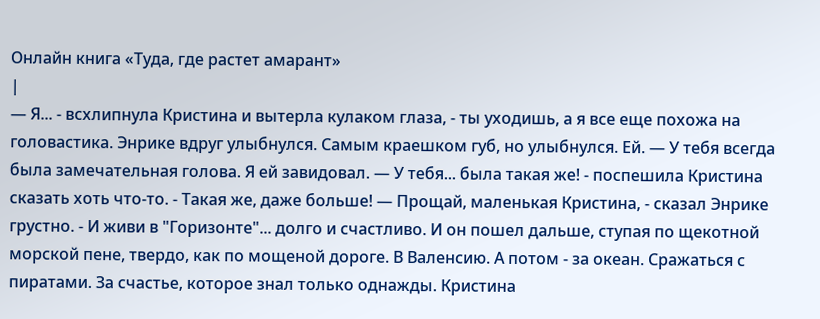Онлайн книга «Туда, где растет амарант»
|
— Я... - всхлипнула Кристина и вытерла кулаком глаза, - ты уходишь, а я все еще похожа на головастика. Энрике вдруг улыбнулся. Самым краешком губ, но улыбнулся. Ей. — У тебя всегда была замечательная голова. Я ей завидовал. — У тебя... была такая же! - поспешила Кристина сказать хоть что-то. - Такая же, даже больше! — Прощай, маленькая Кристина, - сказал Энрике грустно. - И живи в "Горизонте"... долго и счастливо. И он пошел дальше, ступая по щекотной морской пене, твердо, как по мощеной дороге. В Валенсию. А потом - за океан. Сражаться с пиратами. За счастье, которое знал только однажды. Кристина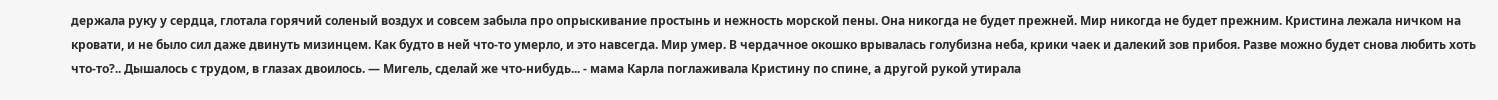держала руку у сердца, глотала горячий соленый воздух и совсем забыла про опрыскивание простынь и нежность морской пены. Она никогда не будет прежней. Мир никогда не будет прежним. Кристина лежала ничком на кровати, и не было сил даже двинуть мизинцем. Как будто в ней что-то умерло, и это навсегда. Мир умер. В чердачное окошко врывалась голубизна неба, крики чаек и далекий зов прибоя. Разве можно будет снова любить хоть что-то?.. Дышалось с трудом, в глазах двоилось. — Мигель, сделай же что-нибудь... - мама Карла поглаживала Кристину по спине, а другой рукой утирала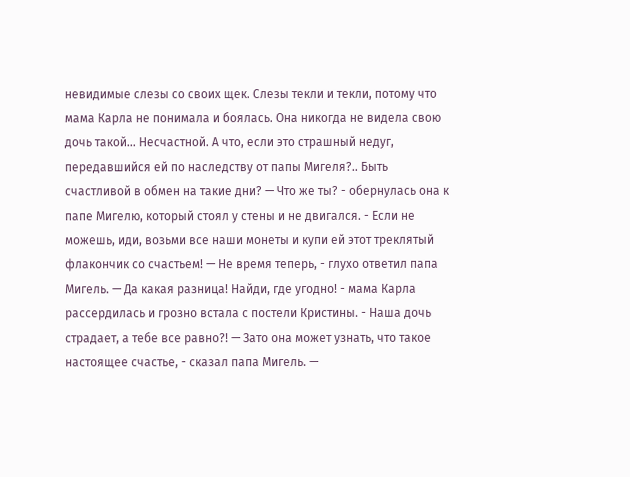невидимые слезы со своих щек. Слезы текли и текли, потому что мама Карла не понимала и боялась. Она никогда не видела свою дочь такой... Несчастной. А что, если это страшный недуг, передавшийся ей по наследству от папы Мигеля?.. Быть счастливой в обмен на такие дни? — Что же ты? - обернулась она к папе Мигелю, который стоял у стены и не двигался. - Если не можешь, иди, возьми все наши монеты и купи ей этот треклятый флакончик со счастьем! — Не время теперь, - глухо ответил папа Мигель. — Да какая разница! Найди, где угодно! - мама Карла рассердилась и грозно встала с постели Кристины. - Наша дочь страдает, а тебе все равно?! — Зато она может узнать, что такое настоящее счастье, - сказал папа Мигель. —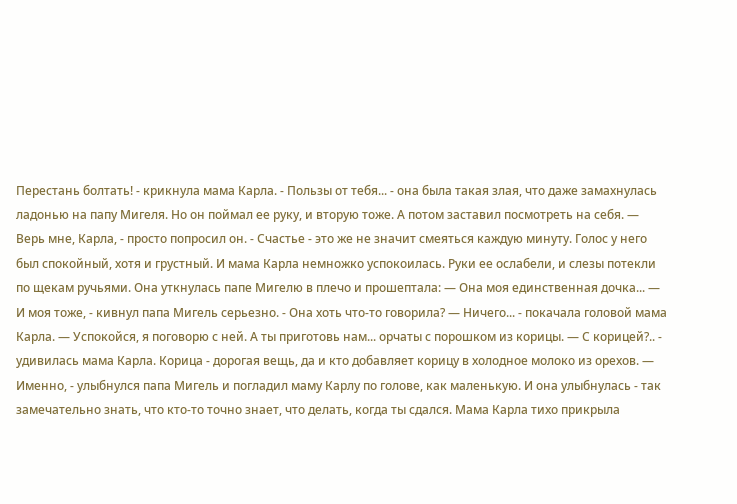Перестань болтать! - крикнула мама Карла. - Пользы от тебя... - она была такая злая, что даже замахнулась ладонью на папу Мигеля. Но он поймал ее руку, и вторую тоже. А потом заставил посмотреть на себя. — Верь мне, Карла, - просто попросил он. - Счастье - это же не значит смеяться каждую минуту. Голос у него был спокойный, хотя и грустный. И мама Карла немножко успокоилась. Руки ее ослабели, и слезы потекли по щекам ручьями. Она уткнулась папе Мигелю в плечо и прошептала: — Она моя единственная дочка... — И моя тоже, - кивнул папа Мигель серьезно. - Она хоть что-то говорила? — Ничего... - покачала головой мама Карла. — Успокойся, я поговорю с ней. А ты приготовь нам... орчаты с порошком из корицы. — С корицей?.. - удивилась мама Карла. Корица - дорогая вещь, да и кто добавляет корицу в холодное молоко из орехов. — Именно, - улыбнулся папа Мигель и погладил маму Карлу по голове, как маленькую. И она улыбнулась - так замечательно знать, что кто-то точно знает, что делать, когда ты сдался. Мама Карла тихо прикрыла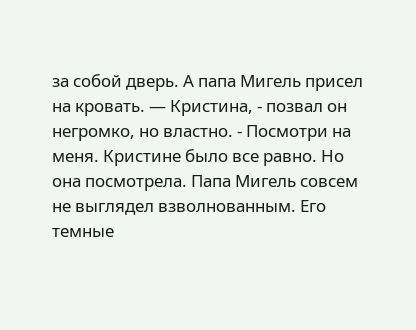за собой дверь. А папа Мигель присел на кровать. — Кристина, - позвал он негромко, но властно. - Посмотри на меня. Кристине было все равно. Но она посмотрела. Папа Мигель совсем не выглядел взволнованным. Его темные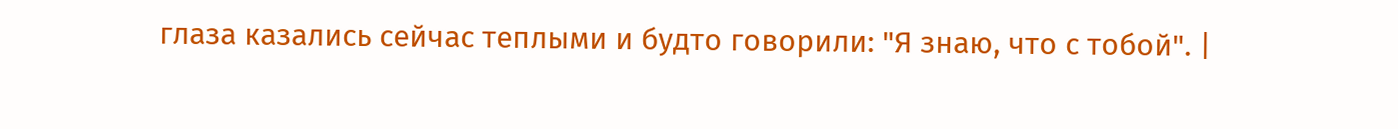глаза казались сейчас теплыми и будто говорили: "Я знаю, что с тобой". |